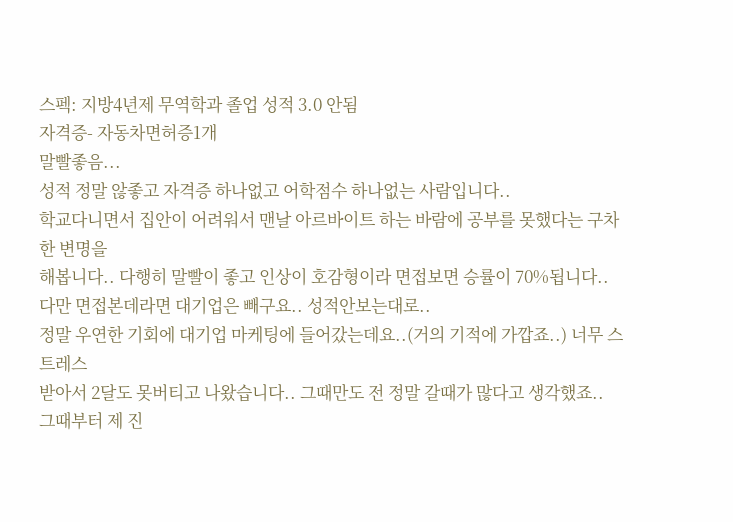스펙: 지방4년제 무역학과 졸업 성적 3.0 안됨
자격증- 자동차면허증1개
말빨좋음...
성적 정말 않좋고 자격증 하나없고 어학점수 하나없는 사람입니다..
학교다니면서 집안이 어려워서 맨날 아르바이트 하는 바람에 공부를 못했다는 구차한 변명을
해봅니다.. 다행히 말빨이 좋고 인상이 호감형이라 면접보면 승률이 70%됩니다..
다만 면접본데라면 대기업은 빼구요.. 성적안보는대로..
정말 우연한 기회에 대기업 마케팅에 들어갔는데요..(거의 기적에 가깝죠..) 너무 스트레스
받아서 2달도 못버티고 나왔습니다.. 그때만도 전 정말 갈때가 많다고 생각했죠..
그때부터 제 진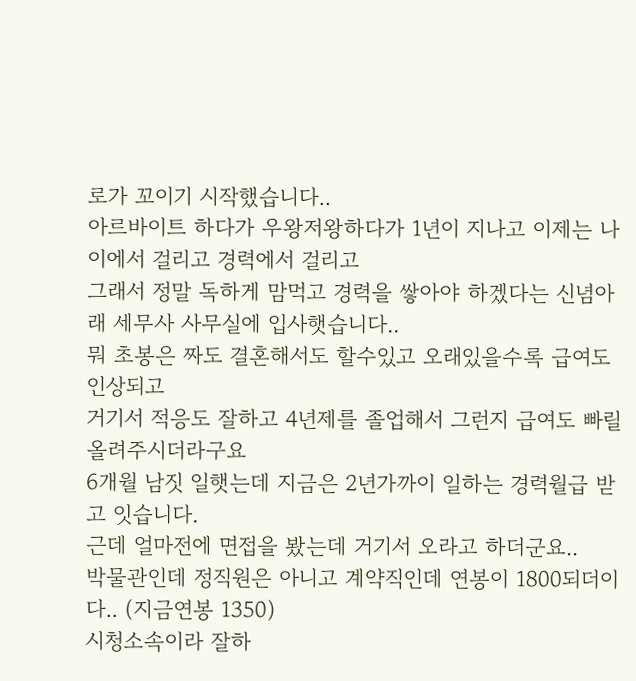로가 꼬이기 시작했습니다..
아르바이트 하다가 우왕저왕하다가 1년이 지나고 이제는 나이에서 걸리고 경력에서 걸리고
그래서 정말 독하게 맘먹고 경력을 쌓아야 하겠다는 신념아래 세무사 사무실에 입사햇습니다..
뭐 초봉은 짜도 결혼해서도 할수있고 오래있을수록 급여도 인상되고
거기서 적응도 잘하고 4년제를 졸업해서 그런지 급여도 빠릴 올려주시더라구요
6개월 남짓 일햇는데 지금은 2년가까이 일하는 경력월급 받고 잇습니다.
근데 얼마전에 면접을 봤는데 거기서 오라고 하더군요..
박물관인데 정직원은 아니고 계약직인데 연봉이 1800되더이다.. (지금연봉 1350)
시청소속이라 잘하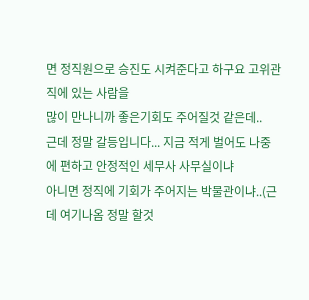면 정직원으로 승진도 시켜준다고 하구요 고위관직에 있는 사람을
많이 만나니까 좋은기회도 주어질것 같은데..
근데 정말 갈등입니다... 지금 적게 벌어도 나중에 편하고 안정적인 세무사 사무실이냐
아니면 정직에 기회가 주어지는 박물관이냐..(근데 여기나옴 정말 할것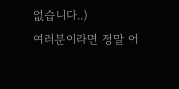없습니다..)
여러분이라면 정말 어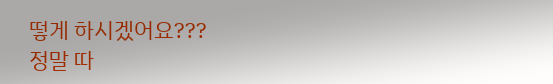떻게 하시겠어요???
정말 따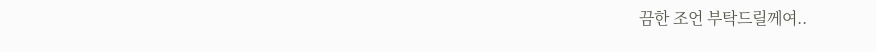끔한 조언 부탁드릴께여..